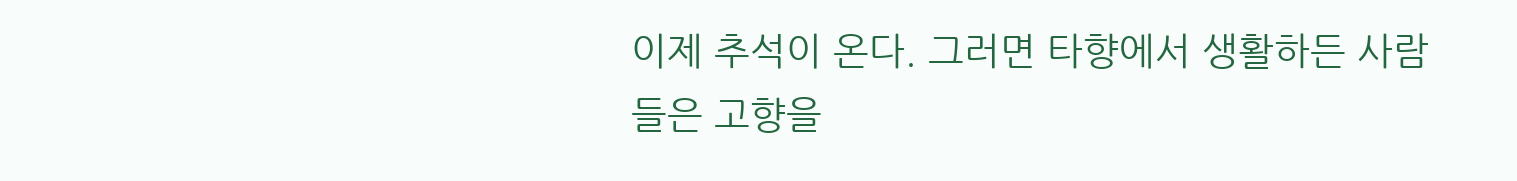이제 추석이 온다. 그러면 타향에서 생활하든 사람들은 고향을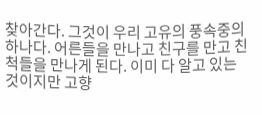찾아간다. 그것이 우리 고유의 풍속중의 하나다. 어른들을 만나고 친구를 만고 친척들을 만나게 된다. 이미 다 알고 있는 것이지만 고향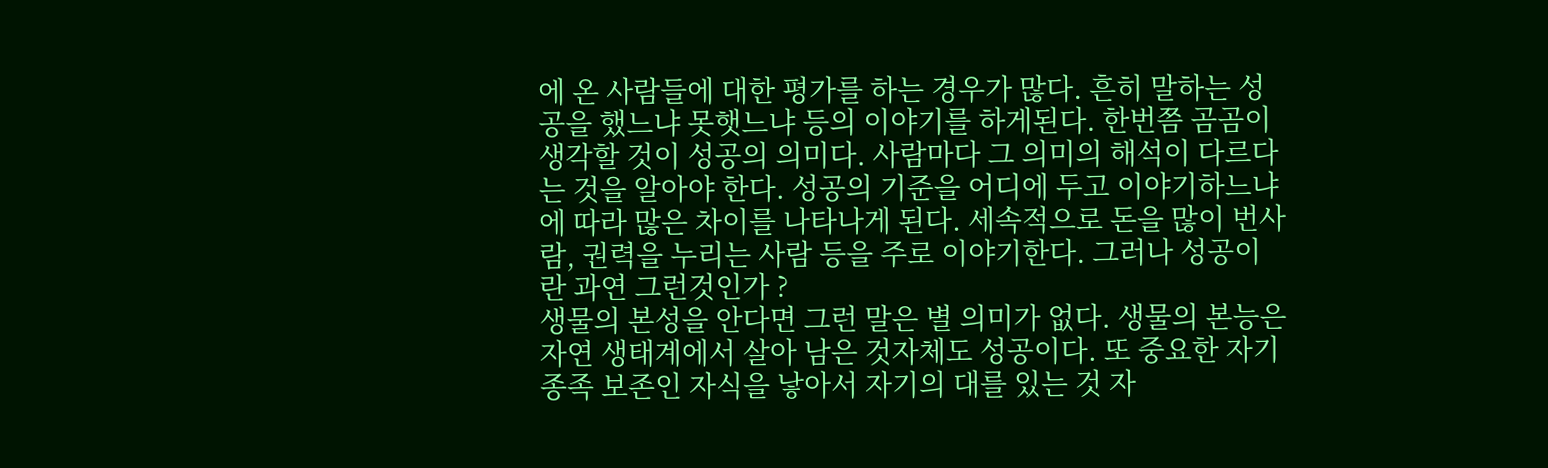에 온 사람들에 대한 평가를 하는 경우가 많다. 흔히 말하는 성공을 했느냐 못햇느냐 등의 이야기를 하게된다. 한번쯤 곰곰이 생각할 것이 성공의 의미다. 사람마다 그 의미의 해석이 다르다는 것을 알아야 한다. 성공의 기준을 어디에 두고 이야기하느냐에 따라 많은 차이를 나타나게 된다. 세속적으로 돈을 많이 번사람, 권력을 누리는 사람 등을 주로 이야기한다. 그러나 성공이란 과연 그런것인가 ?
생물의 본성을 안다면 그런 말은 별 의미가 없다. 생물의 본능은 자연 생태계에서 살아 남은 것자체도 성공이다. 또 중요한 자기종족 보존인 자식을 낳아서 자기의 대를 있는 것 자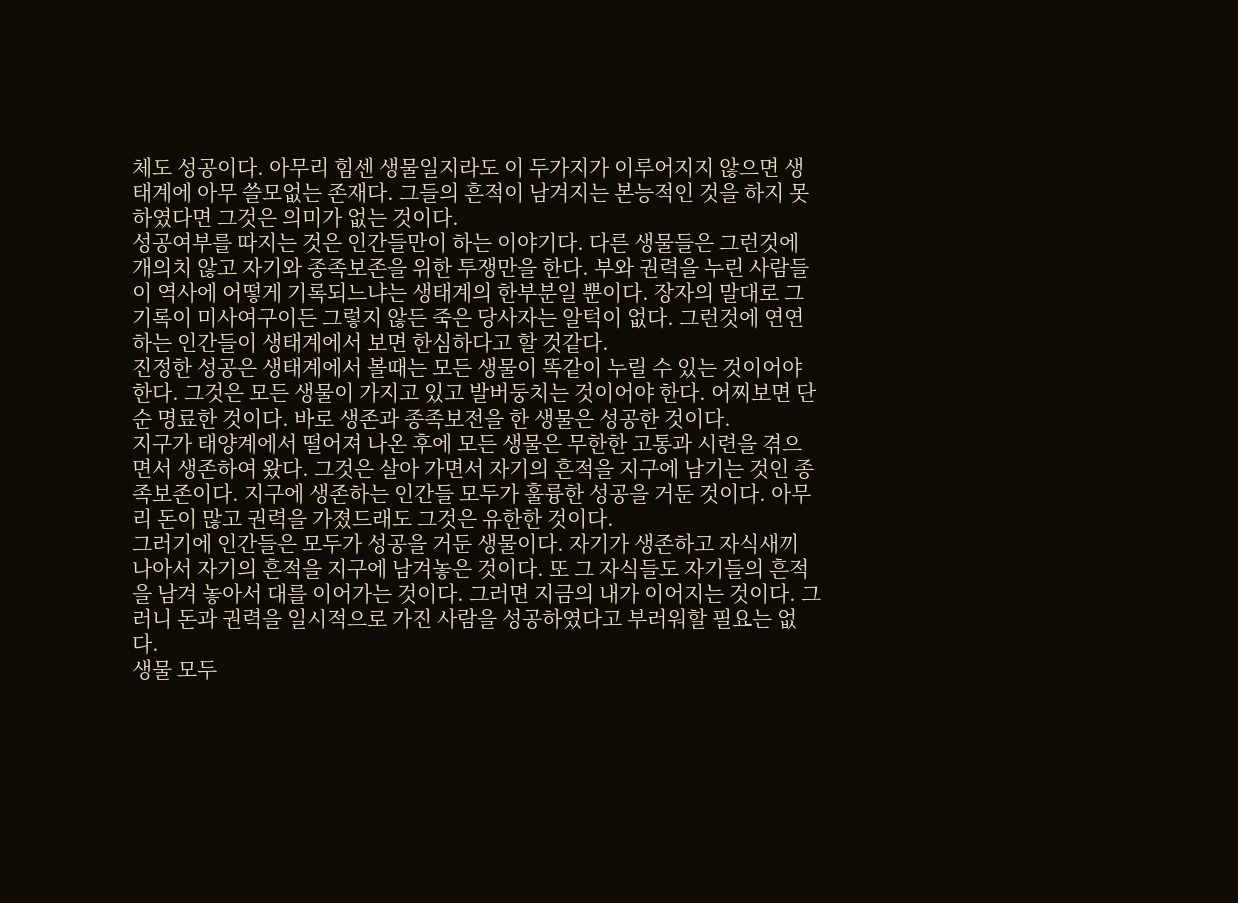체도 성공이다. 아무리 힘센 생물일지라도 이 두가지가 이루어지지 않으면 생태계에 아무 쓸모없는 존재다. 그들의 흔적이 남겨지는 본능적인 것을 하지 못하였다면 그것은 의미가 없는 것이다.
성공여부를 따지는 것은 인간들만이 하는 이야기다. 다른 생물들은 그런것에 개의치 않고 자기와 종족보존을 위한 투쟁만을 한다. 부와 권력을 누린 사람들이 역사에 어떻게 기록되느냐는 생태계의 한부분일 뿐이다. 장자의 말대로 그 기록이 미사여구이든 그렇지 않든 죽은 당사자는 알턱이 없다. 그런것에 연연하는 인간들이 생태계에서 보면 한심하다고 할 것같다.
진정한 성공은 생태계에서 볼때는 모든 생물이 똑같이 누릴 수 있는 것이어야 한다. 그것은 모든 생물이 가지고 있고 발버둥치는 것이어야 한다. 어찌보면 단순 명료한 것이다. 바로 생존과 종족보전을 한 생물은 성공한 것이다.
지구가 태양계에서 떨어져 나온 후에 모든 생물은 무한한 고통과 시련을 겪으면서 생존하여 왔다. 그것은 살아 가면서 자기의 흔적을 지구에 남기는 것인 종족보존이다. 지구에 생존하는 인간들 모두가 훌륭한 성공을 거둔 것이다. 아무리 돈이 많고 권력을 가졌드래도 그것은 유한한 것이다.
그러기에 인간들은 모두가 성공을 거둔 생물이다. 자기가 생존하고 자식새끼 나아서 자기의 흔적을 지구에 남겨놓은 것이다. 또 그 자식들도 자기들의 흔적을 남겨 놓아서 대를 이어가는 것이다. 그러면 지금의 내가 이어지는 것이다. 그러니 돈과 권력을 일시적으로 가진 사람을 성공하였다고 부러워할 필요는 없다.
생물 모두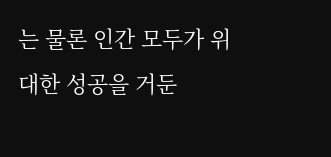는 물론 인간 모두가 위대한 성공을 거둔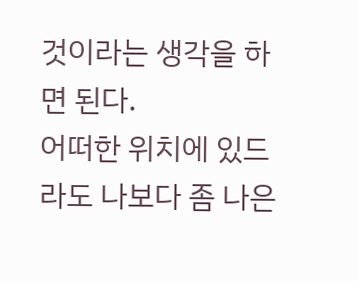것이라는 생각을 하면 된다.
어떠한 위치에 있드라도 나보다 좀 나은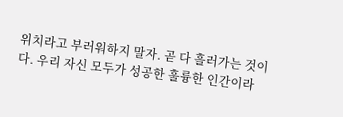위치라고 부러워하지 말자. 곧 다 흘러가는 것이다. 우리 자신 모두가 성공한 훌륭한 인간이라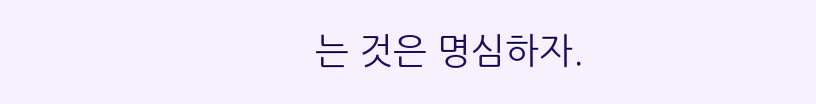는 것은 명심하자.